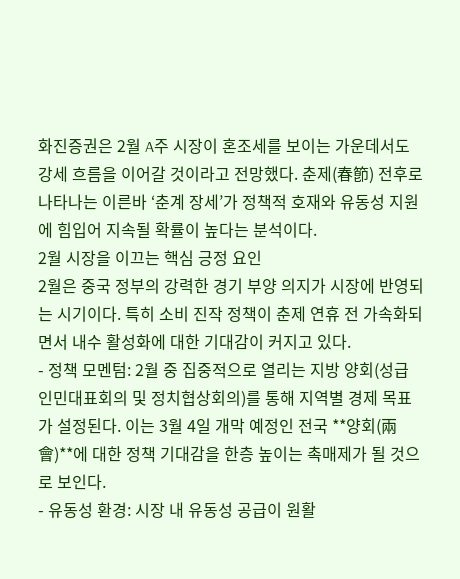화진증권은 2월 A주 시장이 혼조세를 보이는 가운데서도 강세 흐름을 이어갈 것이라고 전망했다. 춘제(春節) 전후로 나타나는 이른바 ‘춘계 장세’가 정책적 호재와 유동성 지원에 힘입어 지속될 확률이 높다는 분석이다.
2월 시장을 이끄는 핵심 긍정 요인
2월은 중국 정부의 강력한 경기 부양 의지가 시장에 반영되는 시기이다. 특히 소비 진작 정책이 춘제 연휴 전 가속화되면서 내수 활성화에 대한 기대감이 커지고 있다.
- 정책 모멘텀: 2월 중 집중적으로 열리는 지방 양회(성급 인민대표회의 및 정치협상회의)를 통해 지역별 경제 목표가 설정된다. 이는 3월 4일 개막 예정인 전국 **양회(兩會)**에 대한 정책 기대감을 한층 높이는 촉매제가 될 것으로 보인다.
- 유동성 환경: 시장 내 유동성 공급이 원활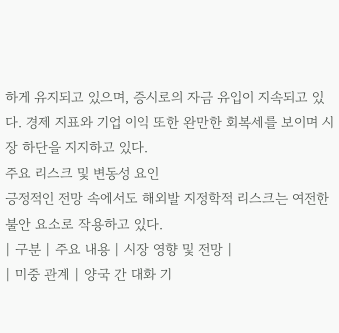하게 유지되고 있으며, 증시로의 자금 유입이 지속되고 있다. 경제 지표와 기업 이익 또한 완만한 회복세를 보이며 시장 하단을 지지하고 있다.
주요 리스크 및 변동성 요인
긍정적인 전망 속에서도 해외발 지정학적 리스크는 여전한 불안 요소로 작용하고 있다.
| 구분 | 주요 내용 | 시장 영향 및 전망 |
| 미중 관계 | 양국 간 대화 기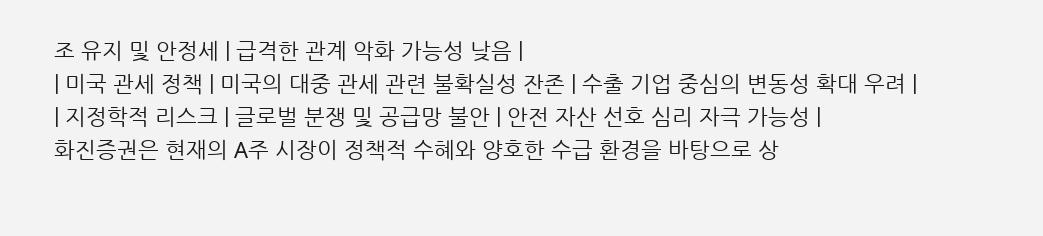조 유지 및 안정세 | 급격한 관계 악화 가능성 낮음 |
| 미국 관세 정책 | 미국의 대중 관세 관련 불확실성 잔존 | 수출 기업 중심의 변동성 확대 우려 |
| 지정학적 리스크 | 글로벌 분쟁 및 공급망 불안 | 안전 자산 선호 심리 자극 가능성 |
화진증권은 현재의 A주 시장이 정책적 수혜와 양호한 수급 환경을 바탕으로 상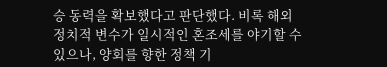승 동력을 확보했다고 판단했다. 비록 해외 정치적 변수가 일시적인 혼조세를 야기할 수 있으나, 양회를 향한 정책 기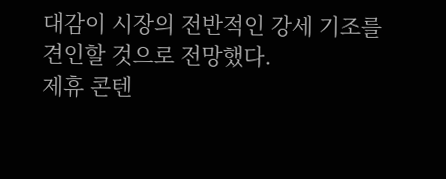대감이 시장의 전반적인 강세 기조를 견인할 것으로 전망했다.
제휴 콘텐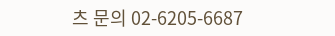츠 문의 02-6205-6687